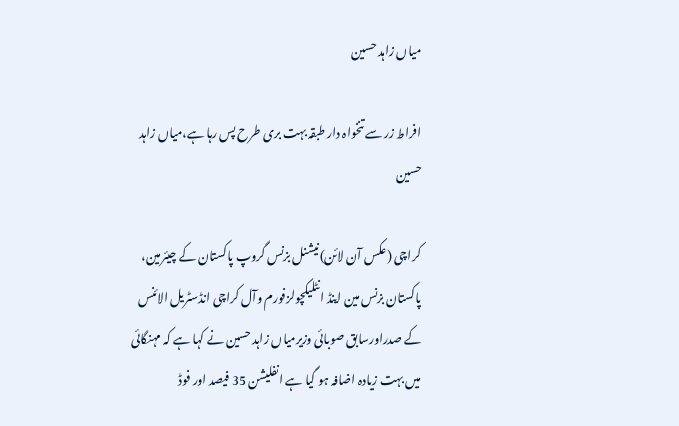میاں زاہد حسین

افراط زر سے تنخواہ دار طبقہ بہت بری طرح پس رہا ہے،میاں زاہد حسین

کراچی (عکس آن لائن)نیشنل بزنس گروپ پاکستان کے چیئرمین، پاکستان بزنس مین اینڈ انٹلیکچولزفورم وآل کراچی انڈسٹریل الائنس کے صدراورسابق صوبائی وزیرمیاں زاہد حسین نے کہا ہے کہ مہنگائی میں بہت زیادہ اضافہ ہو گیا ہے انفلیشن 35 فیصد اور فوڈ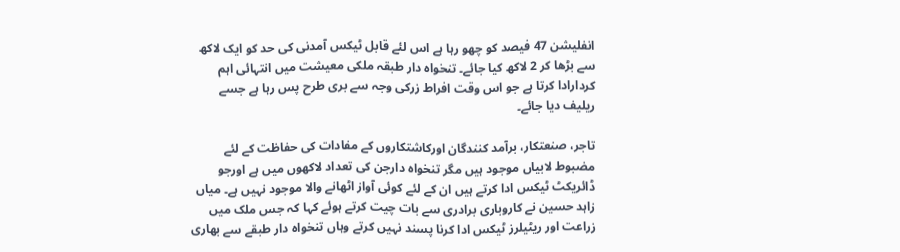انفلیشن 47 فیصد کو چھو رہا ہے اس لئے قابل ٹیکس آمدنی کی حد کو ایک لاکھ سے بڑھا کر 2 لاکھ کیا جائے۔ تنخواہ دار طبقہ ملکی معیشت میں انتہائی اہم کردارادا کرتا ہے جو اس وقت افراط زرکی وجہ سے بری طرح پس رہا ہے جسے ریلیف دیا جائے۔

تاجر، صنعتکار، برآمد کنندگان اورکاشتکاروں کے مفادات کی حفاظت کے لئے مضبوط لابیاں موجود ہیں مگر تنخواہ دارجن کی تعداد لاکھوں میں ہے اورجو ڈائریکٹ ٹیکس ادا کرتے ہیں ان کے لئے کوئی آواز اٹھانے والا موجود نہیں ہے۔ میاں زاہد حسین نے کاروباری برادری سے بات چیت کرتے ہوئے کہا کہ جس ملک میں زراعت اور ریٹیلرز ٹیکس ادا کرنا پسند نہیں کرتے وہاں تنخواہ دار طبقے سے بھاری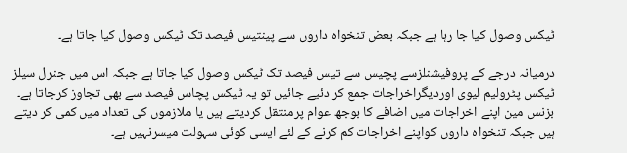ٹیکس وصول کیا جا رہا ہے جبکہ بعض تنخواہ داروں سے پینتیس فیصد تک ٹیکس وصول کیا جاتا ہے۔

درمیانہ درجے کے پروفیشنلزسے پچیس سے تیس فیصد تک ٹیکس وصول کیا جاتا ہے جبکہ اس میں جنرل سیلز ٹیکس پٹرولیم لیوی اوردیگراخراجات جمع کر دئیے جائیں تو یہ ٹیکس پچاس فیصد سے بھی تجاوز کرجاتا ہے۔ بزنس مین اپنے اخراجات میں اضافے کا بوجھ عوام پرمنتقل کردیتے ہیں یا ملازموں کی تعداد میں کمی کر دیتے ہیں جبکہ تنخواہ داروں کواپنے اخراجات کم کرنے کے لئے ایسی کوئی سہولت میسرنہیں ہے۔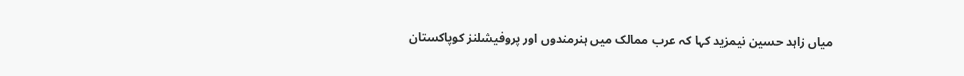میاں زاہد حسین نیمزید کہا کہ عرب ممالک میں ہنرمندوں اور پروفیشلنز کوپاکستان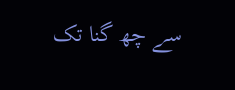سے چھ گنا تک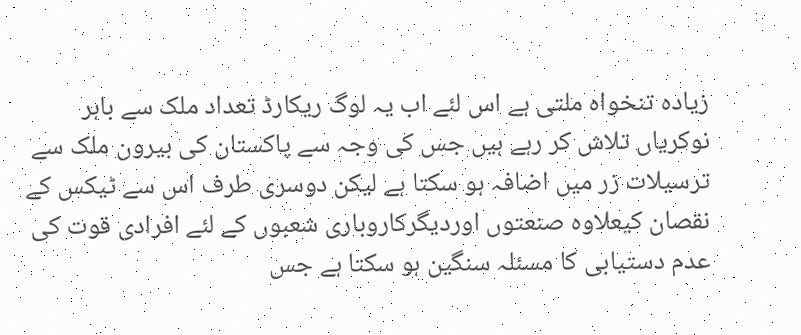زیادہ تنخواہ ملتی ہے اس لئے اب یہ لوگ ریکارڈ تعداد ملک سے باہر نوکریاں تلاش کر رہے ہیں جس کی وجہ سے پاکستان کی بیرون ملک سے ترسیلات زر میں اضافہ ہو سکتا ہے لیکن دوسری طرف اس سے ٹیکس کے نقصان کیعلاوہ صنعتوں اوردیگرکاروباری شعبوں کے لئے افرادی قوت کی عدم دستیابی کا مسئلہ سنگین ہو سکتا ہے جس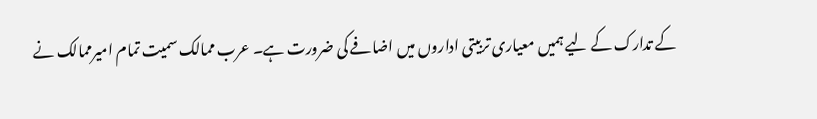کے تدارک کے لیے ہمیں معیاری تربیتی اداروں میں اضافے کی ضرورت ہے۔ عرب ممالک سمیت تمام امیرممالک نے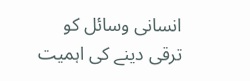انسانی وسائل کو ترقی دینے کی اہمیت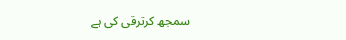سمجھ کرترقی کی ہے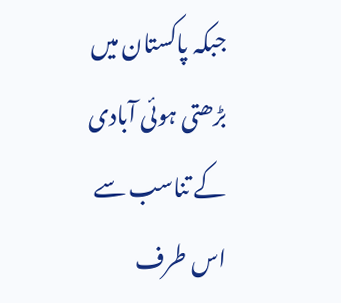جبکہ پاکستان میں بڑھتی ہوئی آبادی کے تناسب سے اس طرف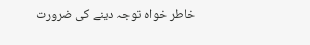خاطر خواہ توجہ دینے کی ضرورت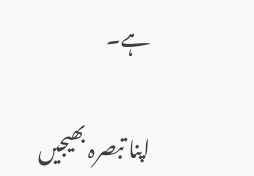ہے۔

اپنا تبصرہ بھیجیں